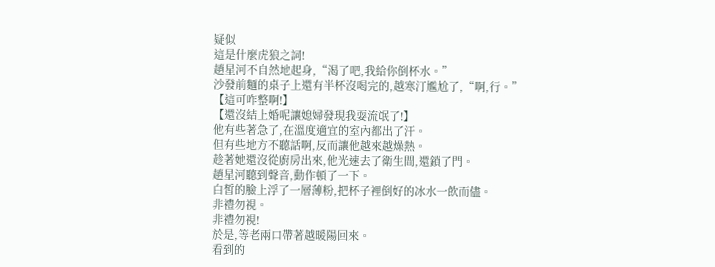疑似
這是什麼虎狼之詞!
趙星河不自然地起身,“渴了吧,我給你倒杯水。”
沙發前麵的桌子上還有半杯沒喝完的,越寒汀尷尬了,“啊,行。”
【這可咋整啊!】
【還沒結上婚呢讓媳婦發現我耍流氓了!】
他有些著急了,在溫度適宜的室內都出了汗。
但有些地方不聽話啊,反而讓他越來越燥熱。
趁著她還沒從廚房出來,他光速去了衛生間,還鎖了門。
趙星河聽到聲音,動作頓了一下。
白皙的臉上浮了一層薄粉,把杯子裡倒好的冰水一飲而儘。
非禮勿視。
非禮勿視!
於是,等老兩口帶著越暖陽回來。
看到的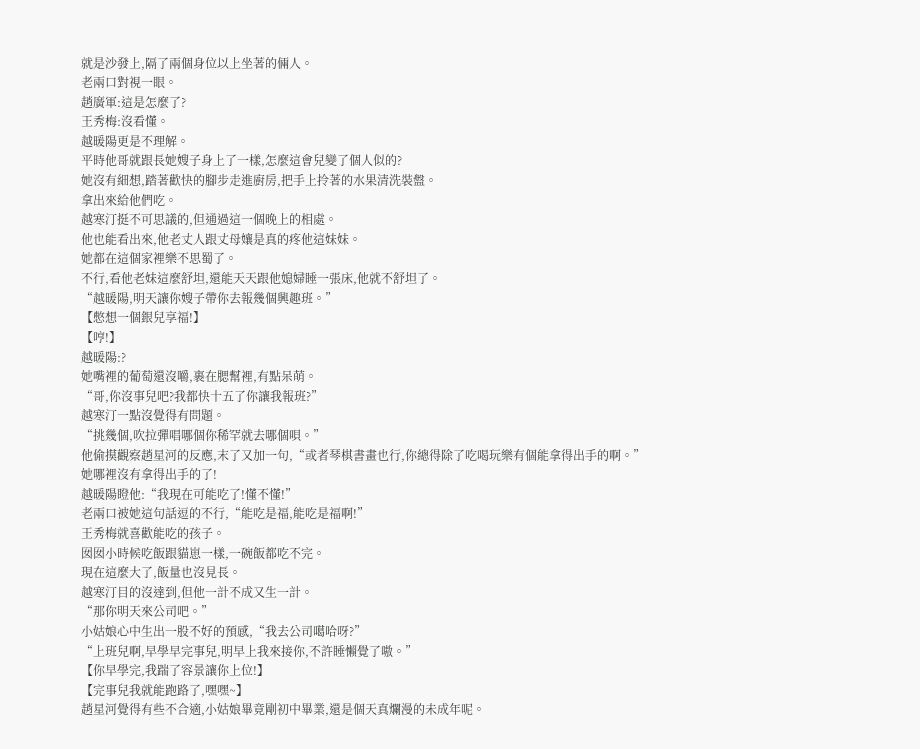就是沙發上,隔了兩個身位以上坐著的倆人。
老兩口對視一眼。
趙廣軍:這是怎麼了?
王秀梅:沒看懂。
越暖陽更是不理解。
平時他哥就跟長她嫂子身上了一樣,怎麼這會兒變了個人似的?
她沒有細想,踏著歡快的腳步走進廚房,把手上拎著的水果清洗裝盤。
拿出來給他們吃。
越寒汀挺不可思議的,但通過這一個晚上的相處。
他也能看出來,他老丈人跟丈母孃是真的疼他這妹妹。
她都在這個家裡樂不思蜀了。
不行,看他老妹這麼舒坦,還能天天跟他媳婦睡一張床,他就不舒坦了。
“越暖陽,明天讓你嫂子帶你去報幾個興趣班。”
【憋想一個銀兒享福!】
【哼!】
越暖陽:?
她嘴裡的葡萄還沒嚼,裹在腮幫裡,有點呆萌。
“哥,你沒事兒吧?我都快十五了你讓我報班?”
越寒汀一點沒覺得有問題。
“挑幾個,吹拉彈唱哪個你稀罕就去哪個唄。”
他偷摸觀察趙星河的反應,末了又加一句,“或者琴棋書畫也行,你總得除了吃喝玩樂有個能拿得出手的啊。”
她哪裡沒有拿得出手的了!
越暖陽瞪他:“我現在可能吃了!懂不懂!”
老兩口被她這句話逗的不行,“能吃是福,能吃是福啊!”
王秀梅就喜歡能吃的孩子。
囡囡小時候吃飯跟貓崽一樣,一碗飯都吃不完。
現在這麼大了,飯量也沒見長。
越寒汀目的沒達到,但他一計不成又生一計。
“那你明天來公司吧。”
小姑娘心中生出一股不好的預感,“我去公司噶哈呀?”
“上班兒啊,早學早完事兒,明早上我來接你,不許睡懶覺了嗷。”
【你早學完,我踹了容景讓你上位!】
【完事兒我就能跑路了,嘿嘿~】
趙星河覺得有些不合適,小姑娘畢竟剛初中畢業,還是個天真爛漫的未成年呢。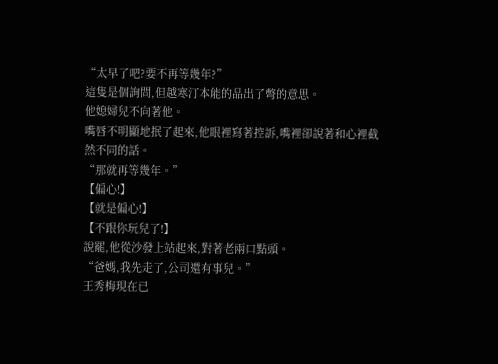“太早了吧?要不再等幾年?”
這隻是個詢問,但越寒汀本能的品出了彆的意思。
他媳婦兒不向著他。
嘴唇不明顯地抿了起來,他眼裡寫著控訴,嘴裡卻說著和心裡截然不同的話。
“那就再等幾年。”
【偏心!】
【就是偏心!】
【不跟你玩兒了!】
說罷,他從沙發上站起來,對著老兩口點頭。
“爸媽,我先走了,公司還有事兒。”
王秀梅現在已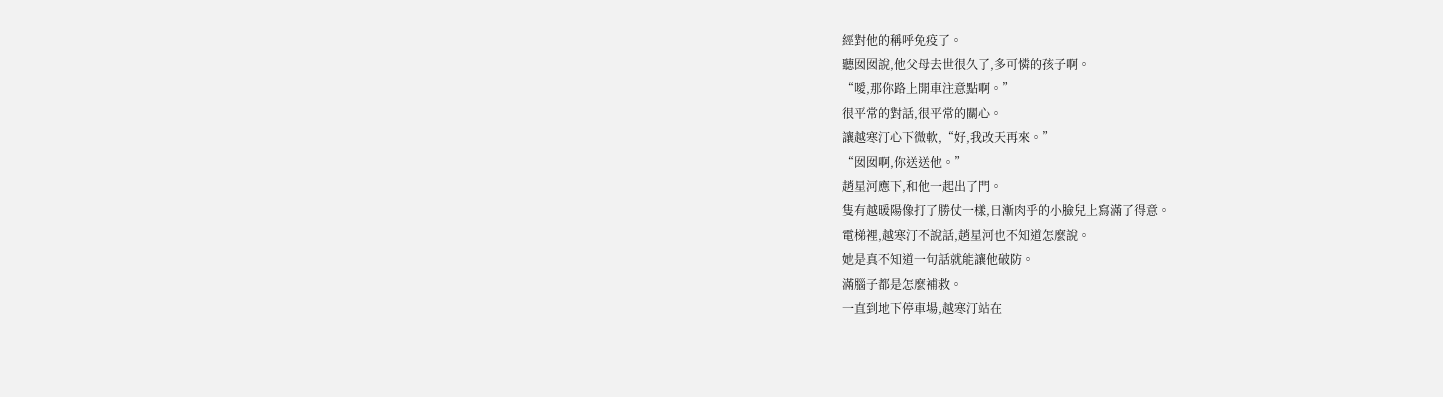經對他的稱呼免疫了。
聽囡囡說,他父母去世很久了,多可憐的孩子啊。
“噯,那你路上開車注意點啊。”
很平常的對話,很平常的關心。
讓越寒汀心下微軟,“好,我改天再來。”
“囡囡啊,你送送他。”
趙星河應下,和他一起出了門。
隻有越暖陽像打了勝仗一樣,日漸肉乎的小臉兒上寫滿了得意。
電梯裡,越寒汀不說話,趙星河也不知道怎麼說。
她是真不知道一句話就能讓他破防。
滿腦子都是怎麼補救。
一直到地下停車場,越寒汀站在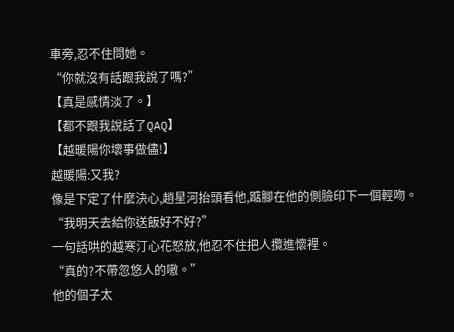車旁,忍不住問她。
“你就沒有話跟我說了嗎?”
【真是感情淡了。】
【都不跟我說話了QAQ】
【越暖陽你壞事做儘!】
越暖陽:又我?
像是下定了什麼決心,趙星河抬頭看他,踮腳在他的側臉印下一個輕吻。
“我明天去給你送飯好不好?”
一句話哄的越寒汀心花怒放,他忍不住把人攬進懷裡。
“真的?不帶忽悠人的嗷。”
他的個子太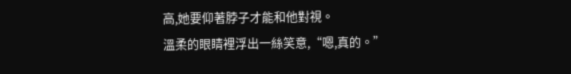高,她要仰著脖子才能和他對視。
溫柔的眼睛裡浮出一絲笑意,“嗯,真的。”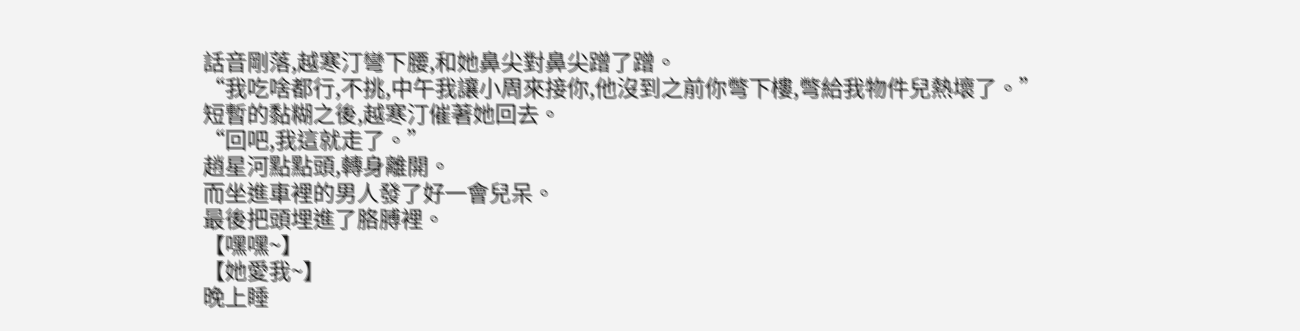話音剛落,越寒汀彎下腰,和她鼻尖對鼻尖蹭了蹭。
“我吃啥都行,不挑,中午我讓小周來接你,他沒到之前你彆下樓,彆給我物件兒熱壞了。”
短暫的黏糊之後,越寒汀催著她回去。
“回吧,我這就走了。”
趙星河點點頭,轉身離開。
而坐進車裡的男人發了好一會兒呆。
最後把頭埋進了胳膊裡。
【嘿嘿~】
【她愛我~】
晚上睡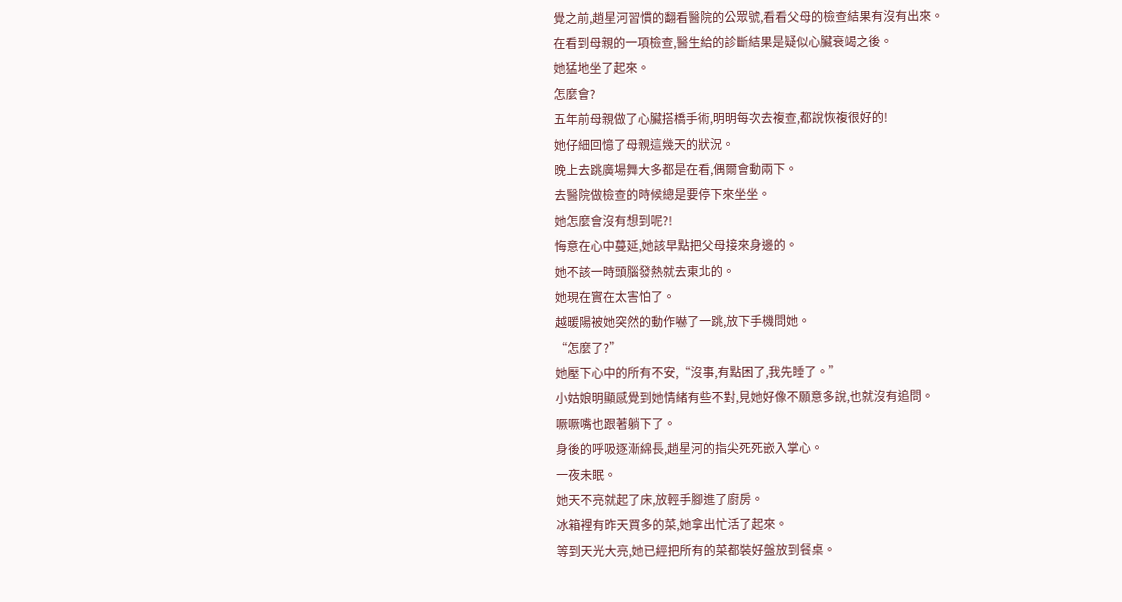覺之前,趙星河習慣的翻看醫院的公眾號,看看父母的檢查結果有沒有出來。
在看到母親的一項檢查,醫生給的診斷結果是疑似心臟衰竭之後。
她猛地坐了起來。
怎麼會?
五年前母親做了心臟搭橋手術,明明每次去複查,都說恢複很好的!
她仔細回憶了母親這幾天的狀況。
晚上去跳廣場舞大多都是在看,偶爾會動兩下。
去醫院做檢查的時候總是要停下來坐坐。
她怎麼會沒有想到呢?!
悔意在心中蔓延,她該早點把父母接來身邊的。
她不該一時頭腦發熱就去東北的。
她現在實在太害怕了。
越暖陽被她突然的動作嚇了一跳,放下手機問她。
“怎麼了?”
她壓下心中的所有不安,“沒事,有點困了,我先睡了。”
小姑娘明顯感覺到她情緒有些不對,見她好像不願意多說,也就沒有追問。
噘噘嘴也跟著躺下了。
身後的呼吸逐漸綿長,趙星河的指尖死死嵌入掌心。
一夜未眠。
她天不亮就起了床,放輕手腳進了廚房。
冰箱裡有昨天買多的菜,她拿出忙活了起來。
等到天光大亮,她已經把所有的菜都裝好盤放到餐桌。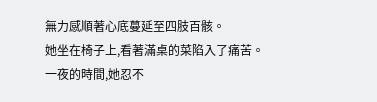無力感順著心底蔓延至四肢百骸。
她坐在椅子上,看著滿桌的菜陷入了痛苦。
一夜的時間,她忍不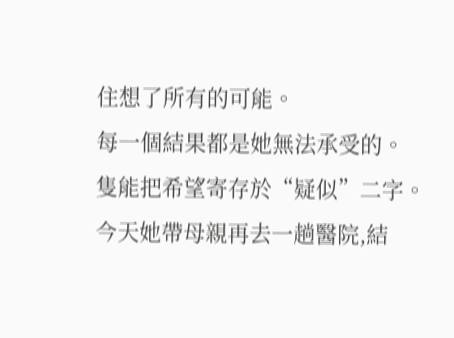住想了所有的可能。
每一個結果都是她無法承受的。
隻能把希望寄存於“疑似”二字。
今天她帶母親再去一趟醫院,結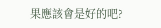果應該會是好的吧?